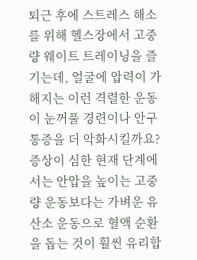퇴근 후에 스트레스 해소를 위해 헬스장에서 고중량 웨이트 트레이닝을 즐기는데, 얼굴에 압력이 가해지는 이런 격렬한 운동이 눈꺼풀 경련이나 안구 통증을 더 악화시킬까요?
증상이 심한 현재 단계에서는 안압을 높이는 고중량 운동보다는 가벼운 유산소 운동으로 혈액 순환을 돕는 것이 훨씬 유리합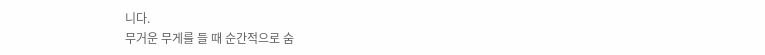니다.
무거운 무게를 들 때 순간적으로 숨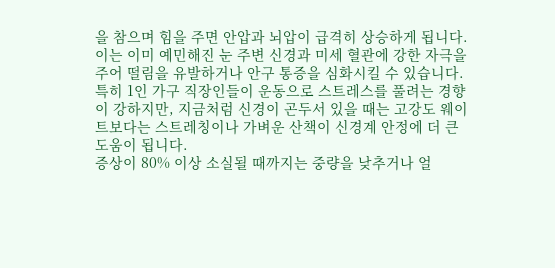을 참으며 힘을 주면 안압과 뇌압이 급격히 상승하게 됩니다.
이는 이미 예민해진 눈 주변 신경과 미세 혈관에 강한 자극을 주어 떨림을 유발하거나 안구 통증을 심화시킬 수 있습니다.
특히 1인 가구 직장인들이 운동으로 스트레스를 풀려는 경향이 강하지만, 지금처럼 신경이 곤두서 있을 때는 고강도 웨이트보다는 스트레칭이나 가벼운 산책이 신경계 안정에 더 큰 도움이 됩니다.
증상이 80% 이상 소실될 때까지는 중량을 낮추거나 얼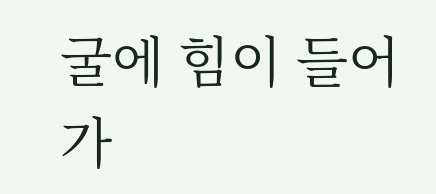굴에 힘이 들어가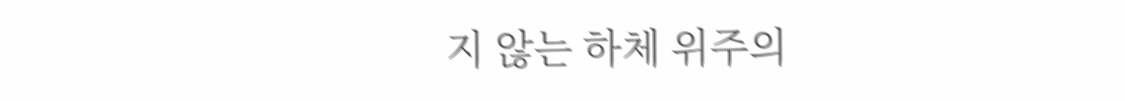지 않는 하체 위주의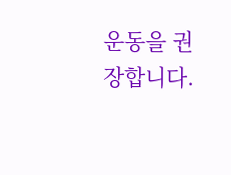운동을 권장합니다.